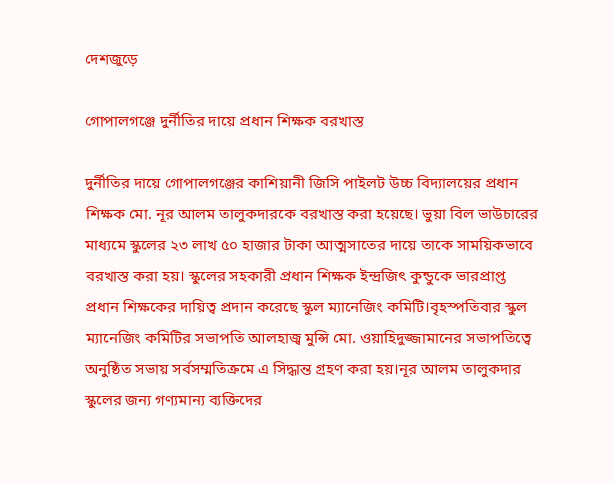দেশজুড়ে

গোপালগঞ্জে দুর্নীতির দায়ে প্রধান শিক্ষক বরখাস্ত

দুর্নীতির দায়ে গোপালগঞ্জের কাশিয়ানী জিসি পাইলট উচ্চ বিদ্যালয়ের প্রধান শিক্ষক মো. নূর আলম তালুকদারকে বরখাস্ত করা হয়েছে। ভুয়া বিল ভাউচারের মাধ্যমে স্কুলের ২৩ লাখ ৫০ হাজার টাকা আত্মসাতের দায়ে তাকে সাময়িকভাবে বরখাস্ত করা হয়। স্কুলের সহকারী প্রধান শিক্ষক ইন্দ্রজিৎ কুন্ডুকে ভারপ্রাপ্ত প্রধান শিক্ষকের দায়িত্ব প্রদান করেছে স্কুল ম্যানেজিং কমিটি।বৃহস্পতিবার স্কুল ম্যানেজিং কমিটির সভাপতি আলহাজ্ব মুন্সি মো. ওয়াহিদুজ্জামানের সভাপতিত্বে অনুষ্ঠিত সভায় সর্বসম্মতিক্রমে এ সিদ্ধান্ত গ্রহণ করা হয়।নূর আলম তালুকদার স্কুলের জন্য গণ্যমান্য ব্যক্তিদের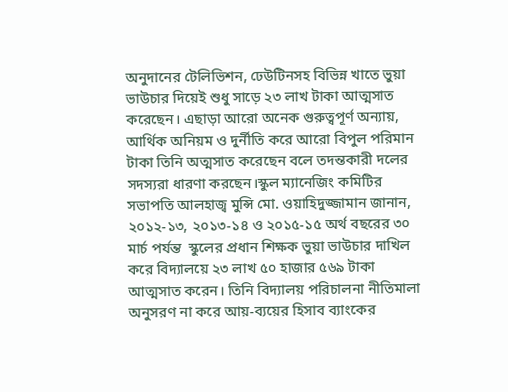অনুদানের টেলিভিশন, ঢেউটিনসহ বিভিন্ন খাতে ভুয়া ভাউচার দিয়েই শুধু সাড়ে ২৩ লাখ টাকা আত্মসাত করেছেন। এছাড়া আরো অনেক গুরুত্বপূর্ণ অন্যায়, আর্থিক অনিয়ম ও দুর্নীতি করে আরো বিপুল পরিমান টাকা তিনি অত্মসাত করেছেন বলে তদন্তকারী দলের সদস্যরা ধারণা করছেন।স্কুল ম্যানেজিং কমিটির সভাপতি আলহাজ্ব মুন্সি মো. ওয়াহিদুজ্জামান জানান, ২০১২-১৩, ২০১৩-১৪ ও ২০১৫-১৫ অর্থ বছরের ৩০ মার্চ পর্যন্ত  স্কুলের প্রধান শিক্ষক ভুয়া ভাউচার দাখিল করে বিদ্যালয়ে ২৩ লাখ ৫০ হাজার ৫৬৯ টাকা আত্মসাত করেন। তিনি বিদ্যালয় পরিচালনা নীতিমালা অনুসরণ না করে আয়-ব্যয়ের হিসাব ব্যাংকের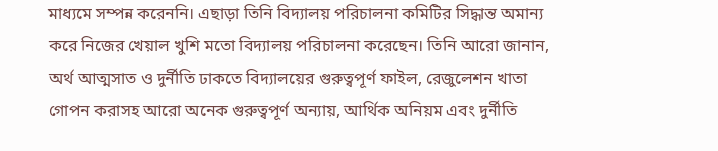মাধ্যমে সম্পন্ন করেননি। এছাড়া তিনি বিদ্যালয় পরিচালনা কমিটির সিদ্ধান্ত অমান্য করে নিজের খেয়াল খুশি মতো বিদ্যালয় পরিচালনা করেছেন। তিনি আরো জানান, অর্থ আত্মসাত ও দুর্নীতি ঢাকতে বিদ্যালয়ের গুরুত্বপূর্ণ ফাইল, রেজুলেশন খাতা গোপন করাসহ আরো অনেক গুরুত্বপূর্ণ অন্যায়, আর্থিক অনিয়ম এবং দুর্নীতি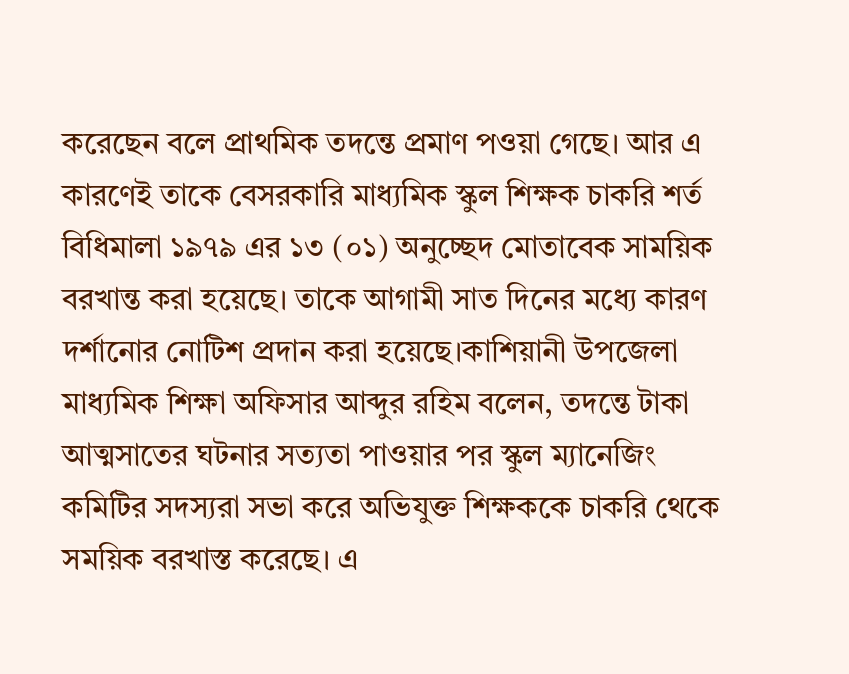করেছেন বলে প্রাথমিক তদন্তে প্রমাণ পওয়া গেছে। আর এ কারণেই তাকে বেসরকারি মাধ্যমিক স্কুল শিক্ষক চাকরি শর্ত বিধিমালা ১৯৭৯ এর ১৩ (০১) অনুচ্ছেদ মোতাবেক সাময়িক বরখান্ত করা হয়েছে। তাকে আগামী সাত দিনের মধ্যে কারণ দর্শানোর নোটিশ প্রদান করা হয়েছে।কাশিয়ানী উপজেলা মাধ্যমিক শিক্ষা অফিসার আব্দুর রহিম বলেন, তদন্তে টাকা আত্মসাতের ঘটনার সত্যতা পাওয়ার পর স্কুল ম্যানেজিং কমিটির সদস্যরা সভা করে অভিযুক্ত শিক্ষককে চাকরি থেকে সময়িক বরখাস্ত করেছে। এ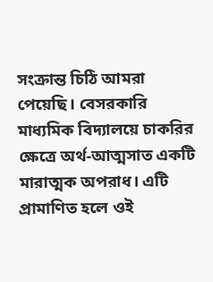সংক্রান্ত চিঠি আমরা পেয়েছি। বেসরকারি মাধ্যমিক বিদ্যালয়ে চাকরির ক্ষেত্রে অর্থ-আত্মসাত একটি মারাত্মক অপরাধ। এটি প্রামাণিত হলে ওই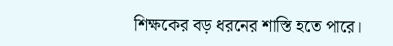শিক্ষকের বড় ধরনের শাস্তি হতে পারে।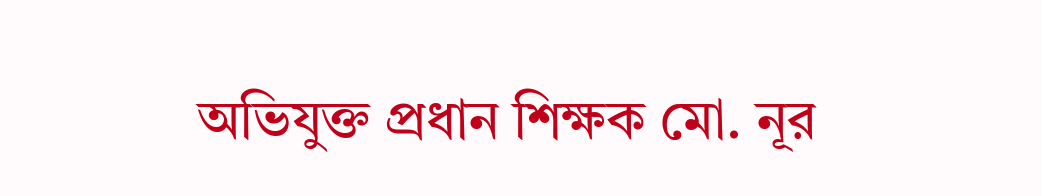অভিযুক্ত প্রধান শিক্ষক মো. নূর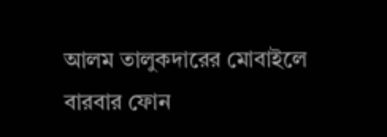আলম তালুকদারের মোবাইলে বারবার ফোন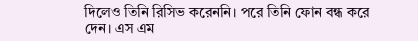দিলেও তিনি রিসিভ করেননি। পরে তিনি ফোন বন্ধ করে দেন। এস এম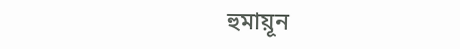হুমায়ূন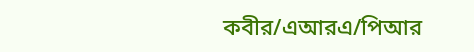কবীর/এআরএ/পিআর